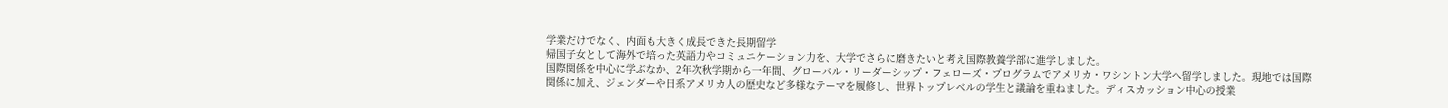学業だけでなく、内面も大きく成長できた長期留学
帰国子女として海外で培った英語力やコミュニケーション力を、大学でさらに磨きたいと考え国際教養学部に進学しました。
国際関係を中心に学ぶなか、2年次秋学期から一年間、グローバル・リーダーシップ・フェローズ・プログラムでアメリカ・ワシントン大学へ留学しました。現地では国際関係に加え、ジェンダーや日系アメリカ人の歴史など多様なテーマを履修し、世界トップレベルの学生と議論を重ねました。ディスカッション中心の授業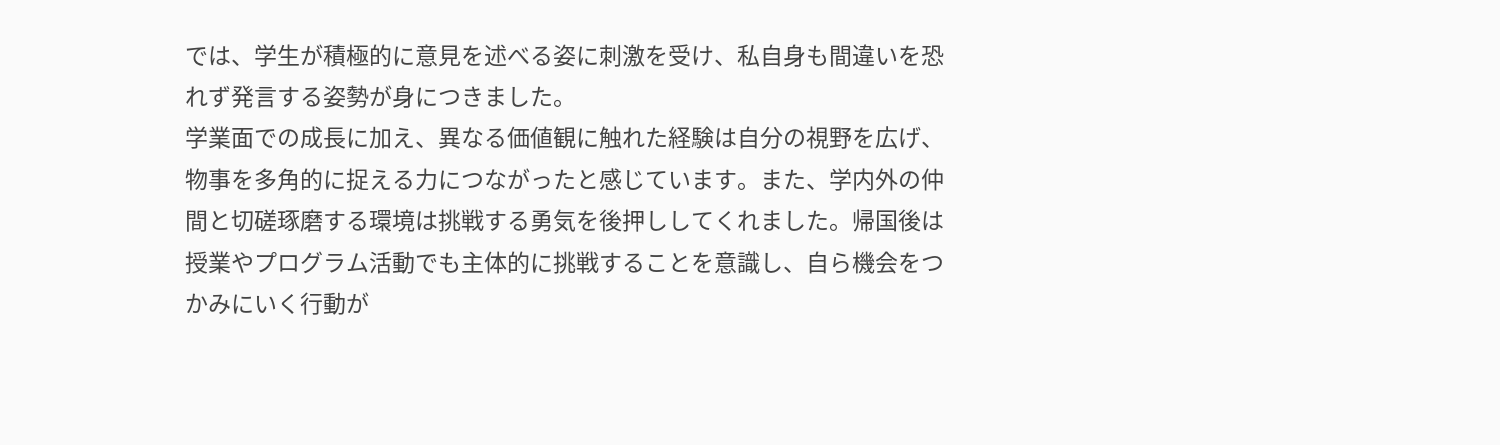では、学生が積極的に意見を述べる姿に刺激を受け、私自身も間違いを恐れず発言する姿勢が身につきました。
学業面での成長に加え、異なる価値観に触れた経験は自分の視野を広げ、物事を多角的に捉える力につながったと感じています。また、学内外の仲間と切磋琢磨する環境は挑戦する勇気を後押ししてくれました。帰国後は授業やプログラム活動でも主体的に挑戦することを意識し、自ら機会をつかみにいく行動が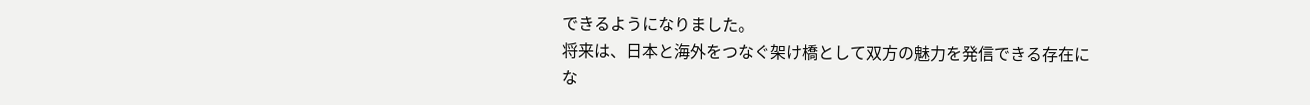できるようになりました。
将来は、日本と海外をつなぐ架け橋として双方の魅力を発信できる存在にな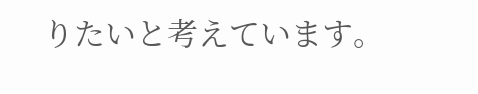りたいと考えています。